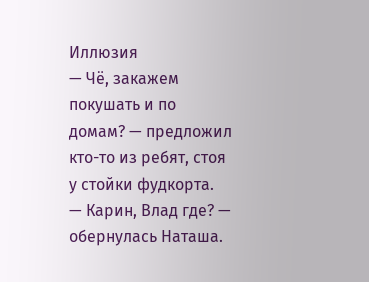Иллюзия
— Чё, закажем покушать и по домам? — предложил кто-то из ребят, стоя у стойки фудкорта.
— Карин, Влад где? — обернулась Наташа.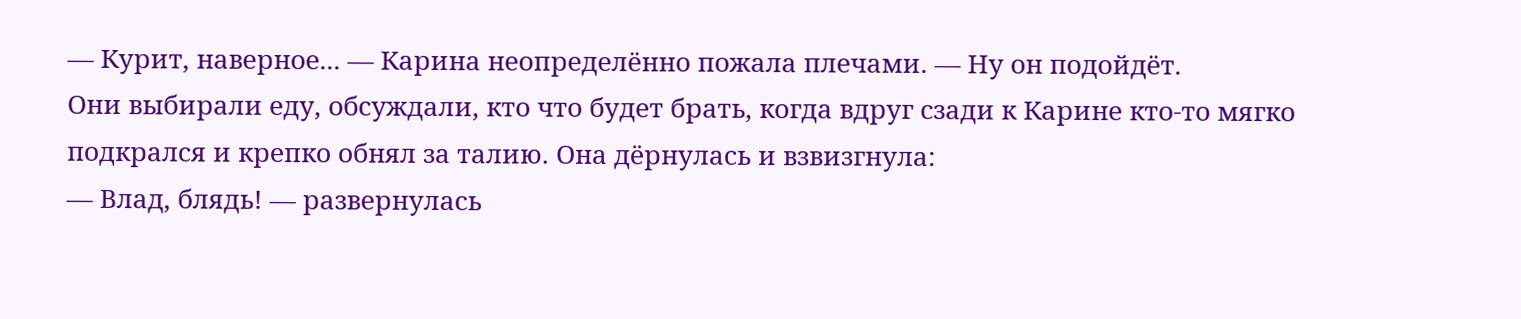— Курит, наверное... — Карина неопределённо пожала плечами. — Ну он подойдёт.
Они выбирали еду, обсуждали, кто что будет брать, когда вдруг сзади к Карине кто-то мягко подкрался и крепко обнял за талию. Она дёрнулась и взвизгнула:
— Влад, блядь! — развернулась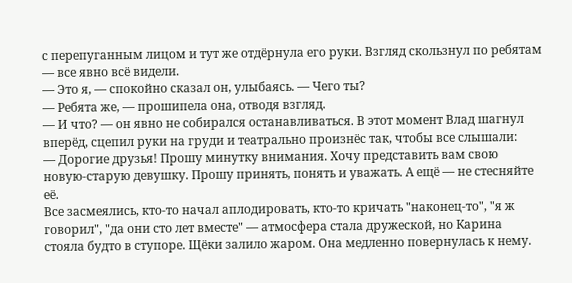с перепуганным лицом и тут же отдёрнула его руки. Взгляд скользнул по ребятам — все явно всё видели.
— Это я, — спокойно сказал он, улыбаясь. — Чего ты?
— Ребята же, — прошипела она, отводя взгляд.
— И что? — он явно не собирался останавливаться. В этот момент Влад шагнул вперёд, сцепил руки на груди и театрально произнёс так, чтобы все слышали:
— Дорогие друзья! Прошу минутку внимания. Хочу представить вам свою новую-старую девушку. Прошу принять, понять и уважать. А ещё — не стесняйте её.
Все засмеялись, кто-то начал аплодировать, кто-то кричать "наконец-то", "я ж говорил", "да они сто лет вместе" — атмосфера стала дружеской, но Карина стояла будто в ступоре. Щёки залило жаром. Она медленно повернулась к нему.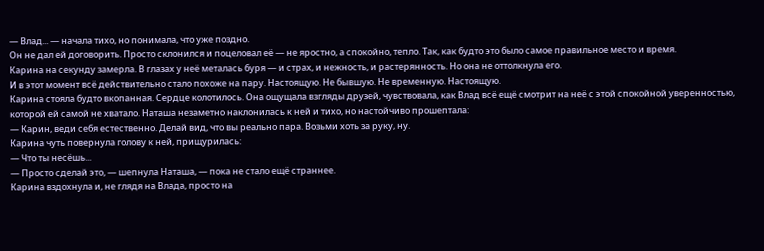— Влад... — начала тихо, но понимала, что уже поздно.
Он не дал ей договорить. Просто склонился и поцеловал её — не яростно, а спокойно, тепло. Так, как будто это было самое правильное место и время.
Карина на секунду замерла. В глазах у неё металась буря — и страх, и нежность, и растерянность. Но она не оттолкнула его.
И в этот момент всё действительно стало похоже на пару. Настоящую. Не бывшую. Не временную. Настоящую.
Карина стояла будто вкопанная. Сердце колотилось. Она ощущала взгляды друзей, чувствовала, как Влад всё ещё смотрит на неё с этой спокойной уверенностью, которой ей самой не хватало. Наташа незаметно наклонилась к ней и тихо, но настойчиво прошептала:
— Карин, веди себя естественно. Делай вид, что вы реально пара. Возьми хоть за руку, ну.
Карина чуть повернула голову к ней, прищурилась:
— Что ты несёшь...
— Просто сделай это, — шепнула Наташа, — пока не стало ещё страннее.
Карина вздохнула и, не глядя на Влада, просто на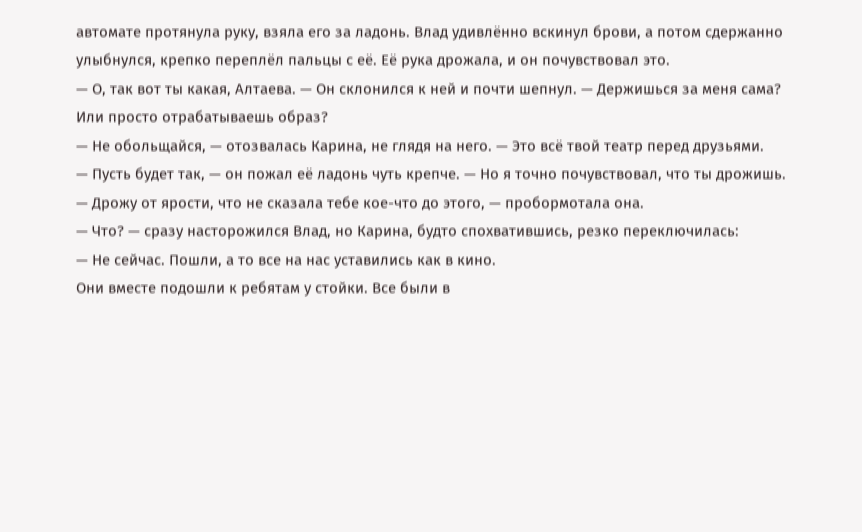автомате протянула руку, взяла его за ладонь. Влад удивлённо вскинул брови, а потом сдержанно улыбнулся, крепко переплёл пальцы с её. Её рука дрожала, и он почувствовал это.
— О, так вот ты какая, Алтаева. — Он склонился к ней и почти шепнул. — Держишься за меня сама? Или просто отрабатываешь образ?
— Не обольщайся, — отозвалась Карина, не глядя на него. — Это всё твой театр перед друзьями.
— Пусть будет так, — он пожал её ладонь чуть крепче. — Но я точно почувствовал, что ты дрожишь.
— Дрожу от ярости, что не сказала тебе кое-что до этого, — пробормотала она.
— Что? — сразу насторожился Влад, но Карина, будто спохватившись, резко переключилась:
— Не сейчас. Пошли, а то все на нас уставились как в кино.
Они вместе подошли к ребятам у стойки. Все были в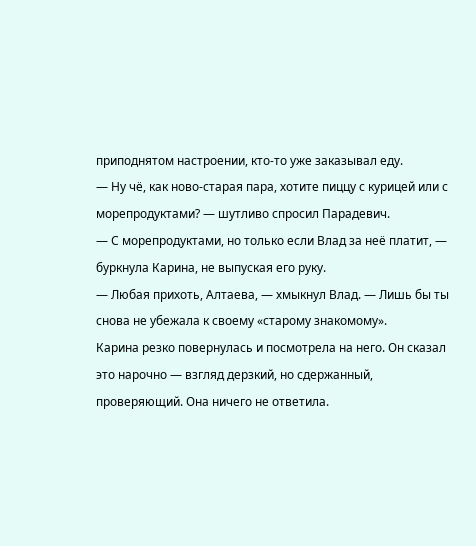приподнятом настроении, кто-то уже заказывал еду.
— Ну чё, как ново-старая пара, хотите пиццу с курицей или с морепродуктами? — шутливо спросил Парадевич.
— С морепродуктами, но только если Влад за неё платит, — буркнула Карина, не выпуская его руку.
— Любая прихоть, Алтаева, — хмыкнул Влад. — Лишь бы ты снова не убежала к своему «старому знакомому».
Карина резко повернулась и посмотрела на него. Он сказал это нарочно — взгляд дерзкий, но сдержанный, проверяющий. Она ничего не ответила.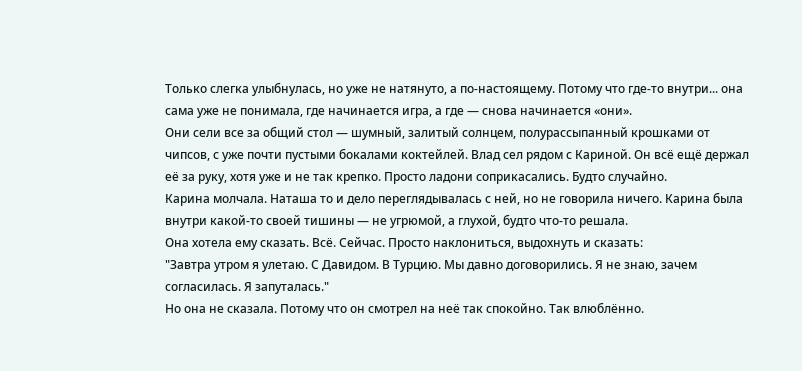Только слегка улыбнулась, но уже не натянуто, а по-настоящему. Потому что где-то внутри... она сама уже не понимала, где начинается игра, а где — снова начинается «они».
Они сели все за общий стол — шумный, залитый солнцем, полурассыпанный крошками от чипсов, с уже почти пустыми бокалами коктейлей. Влад сел рядом с Кариной. Он всё ещё держал её за руку, хотя уже и не так крепко. Просто ладони соприкасались. Будто случайно.
Карина молчала. Наташа то и дело переглядывалась с ней, но не говорила ничего. Карина была внутри какой-то своей тишины — не угрюмой, а глухой, будто что-то решала.
Она хотела ему сказать. Всё. Сейчас. Просто наклониться, выдохнуть и сказать:
"Завтра утром я улетаю. С Давидом. В Турцию. Мы давно договорились. Я не знаю, зачем согласилась. Я запуталась."
Но она не сказала. Потому что он смотрел на неё так спокойно. Так влюблённо.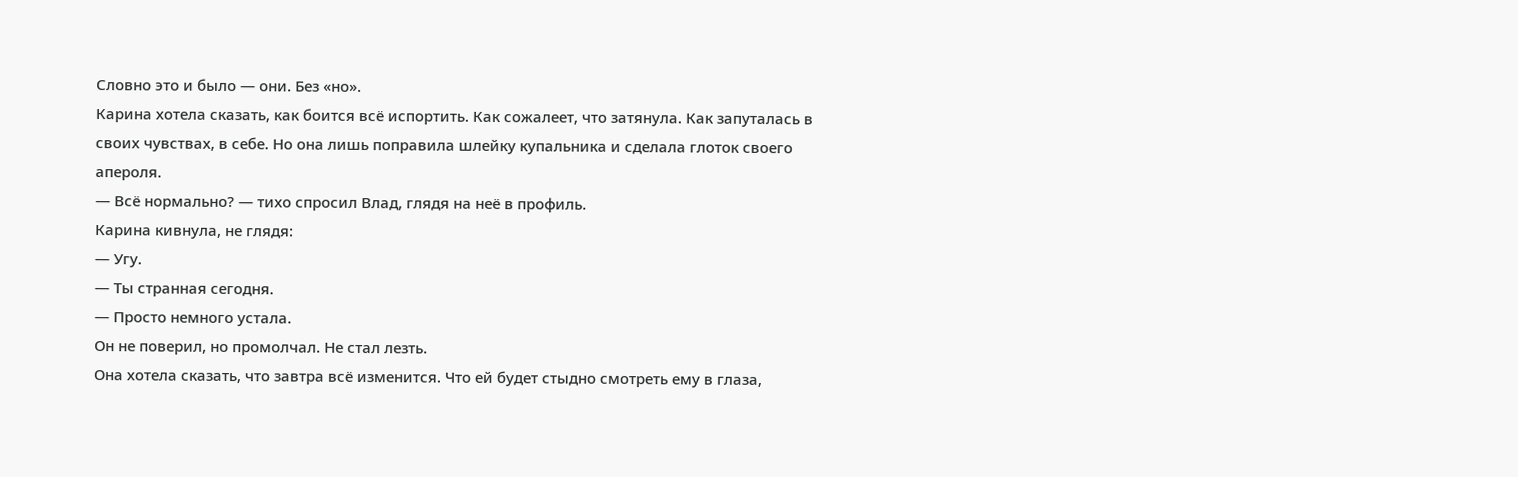Словно это и было — они. Без «но».
Карина хотела сказать, как боится всё испортить. Как сожалеет, что затянула. Как запуталась в своих чувствах, в себе. Но она лишь поправила шлейку купальника и сделала глоток своего апероля.
— Всё нормально? — тихо спросил Влад, глядя на неё в профиль.
Карина кивнула, не глядя:
— Угу.
— Ты странная сегодня.
— Просто немного устала.
Он не поверил, но промолчал. Не стал лезть.
Она хотела сказать, что завтра всё изменится. Что ей будет стыдно смотреть ему в глаза,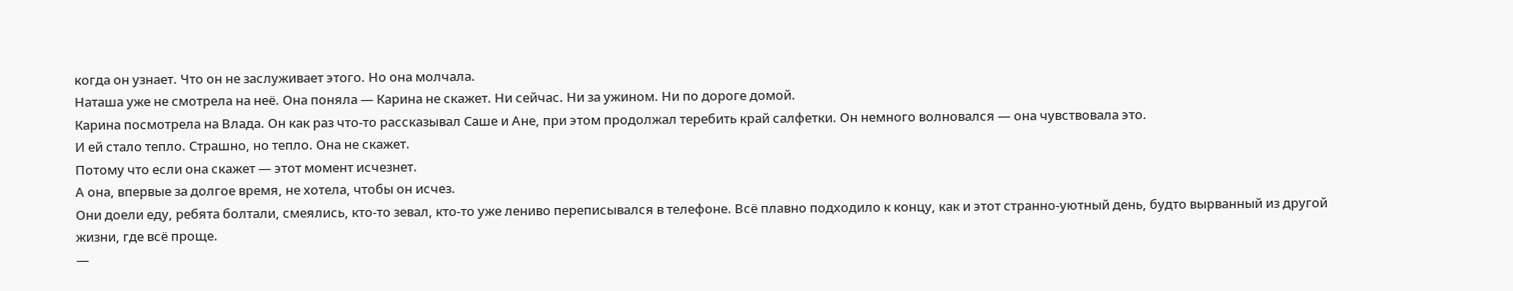когда он узнает. Что он не заслуживает этого. Но она молчала.
Наташа уже не смотрела на неё. Она поняла — Карина не скажет. Ни сейчас. Ни за ужином. Ни по дороге домой.
Карина посмотрела на Влада. Он как раз что-то рассказывал Саше и Ане, при этом продолжал теребить край салфетки. Он немного волновался — она чувствовала это.
И ей стало тепло. Страшно, но тепло. Она не скажет.
Потому что если она скажет — этот момент исчезнет.
А она, впервые за долгое время, не хотела, чтобы он исчез.
Они доели еду, ребята болтали, смеялись, кто-то зевал, кто-то уже лениво переписывался в телефоне. Всё плавно подходило к концу, как и этот странно-уютный день, будто вырванный из другой жизни, где всё проще.
—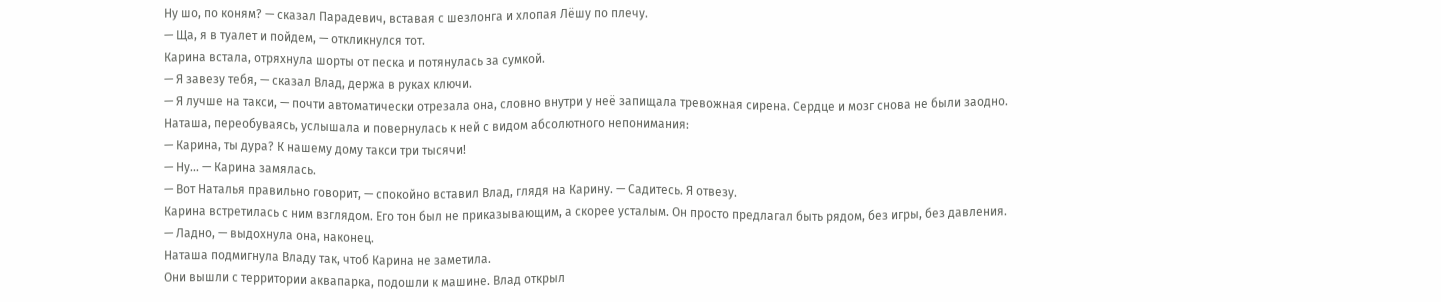Ну шо, по коням? — сказал Парадевич, вставая с шезлонга и хлопая Лёшу по плечу.
— Ща, я в туалет и пойдем, — откликнулся тот.
Карина встала, отряхнула шорты от песка и потянулась за сумкой.
— Я завезу тебя, — сказал Влад, держа в руках ключи.
— Я лучше на такси, — почти автоматически отрезала она, словно внутри у неё запищала тревожная сирена. Сердце и мозг снова не были заодно.
Наташа, переобуваясь, услышала и повернулась к ней с видом абсолютного непонимания:
— Карина, ты дура? К нашему дому такси три тысячи!
— Ну... — Карина замялась.
— Вот Наталья правильно говорит, — спокойно вставил Влад, глядя на Карину. — Садитесь. Я отвезу.
Карина встретилась с ним взглядом. Его тон был не приказывающим, а скорее усталым. Он просто предлагал быть рядом, без игры, без давления.
— Ладно, — выдохнула она, наконец.
Наташа подмигнула Владу так, чтоб Карина не заметила.
Они вышли с территории аквапарка, подошли к машине. Влад открыл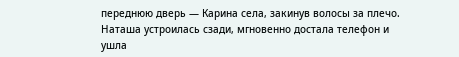переднюю дверь — Карина села, закинув волосы за плечо. Наташа устроилась сзади, мгновенно достала телефон и ушла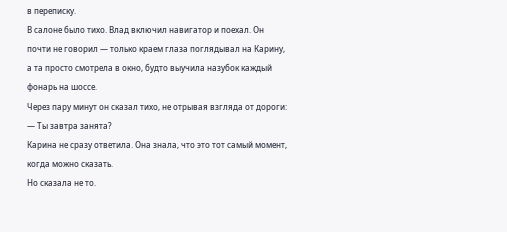в переписку.
В салоне было тихо. Влад включил навигатор и поехал. Он почти не говорил — только краем глаза поглядывал на Карину, а та просто смотрела в окно, будто выучила назубок каждый фонарь на шоссе.
Через пару минут он сказал тихо, не отрывая взгляда от дороги:
— Ты завтра занята?
Карина не сразу ответила. Она знала, что это тот самый момент, когда можно сказать.
Но сказала не то.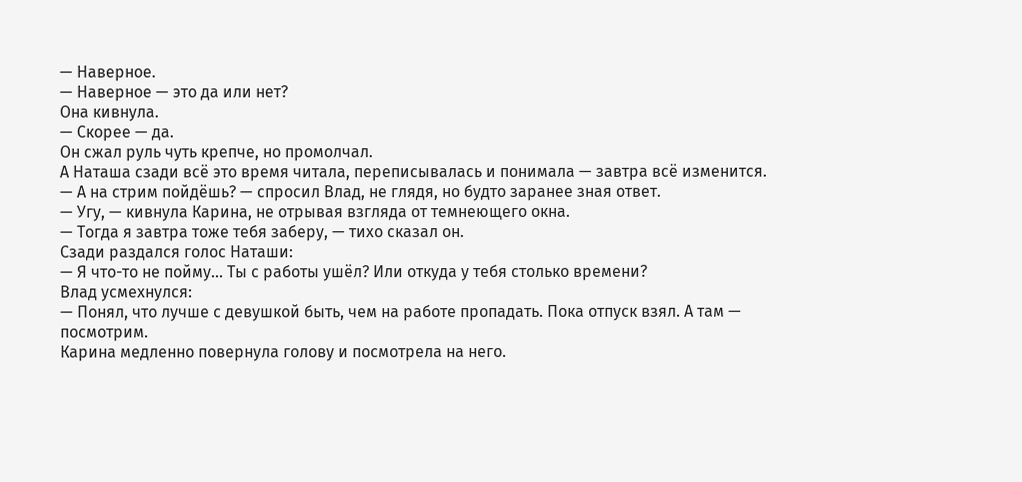— Наверное.
— Наверное — это да или нет?
Она кивнула.
— Скорее — да.
Он сжал руль чуть крепче, но промолчал.
А Наташа сзади всё это время читала, переписывалась и понимала — завтра всё изменится.
— А на стрим пойдёшь? — спросил Влад, не глядя, но будто заранее зная ответ.
— Угу, — кивнула Карина, не отрывая взгляда от темнеющего окна.
— Тогда я завтра тоже тебя заберу, — тихо сказал он.
Сзади раздался голос Наташи:
— Я что-то не пойму... Ты с работы ушёл? Или откуда у тебя столько времени?
Влад усмехнулся:
— Понял, что лучше с девушкой быть, чем на работе пропадать. Пока отпуск взял. А там — посмотрим.
Карина медленно повернула голову и посмотрела на него.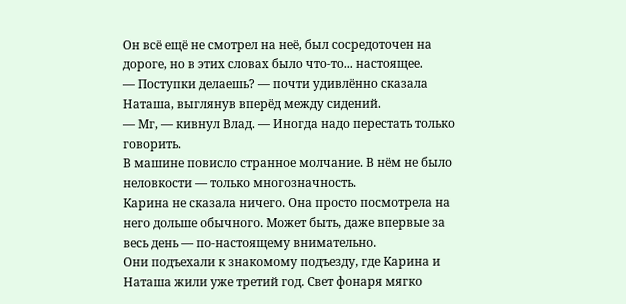Он всё ещё не смотрел на неё, был сосредоточен на дороге, но в этих словах было что-то... настоящее.
— Поступки делаешь? — почти удивлённо сказала Наташа, выглянув вперёд между сидений.
— Мг, — кивнул Влад. — Иногда надо перестать только говорить.
В машине повисло странное молчание. В нём не было неловкости — только многозначность.
Карина не сказала ничего. Она просто посмотрела на него дольше обычного. Может быть, даже впервые за весь день — по-настоящему внимательно.
Они подъехали к знакомому подъезду, где Карина и Наташа жили уже третий год. Свет фонаря мягко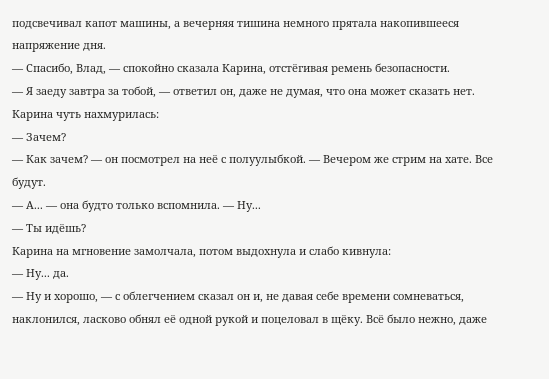подсвечивал капот машины, а вечерняя тишина немного прятала накопившееся напряжение дня.
— Спасибо, Влад, — спокойно сказала Карина, отстёгивая ремень безопасности.
— Я заеду завтра за тобой, — ответил он, даже не думая, что она может сказать нет.
Карина чуть нахмурилась:
— Зачем?
— Как зачем? — он посмотрел на неё с полуулыбкой. — Вечером же стрим на хате. Все будут.
— А... — она будто только вспомнила. — Ну...
— Ты идёшь?
Карина на мгновение замолчала, потом выдохнула и слабо кивнула:
— Ну... да.
— Ну и хорошо, — с облегчением сказал он и, не давая себе времени сомневаться, наклонился, ласково обнял её одной рукой и поцеловал в щёку. Всё было нежно, даже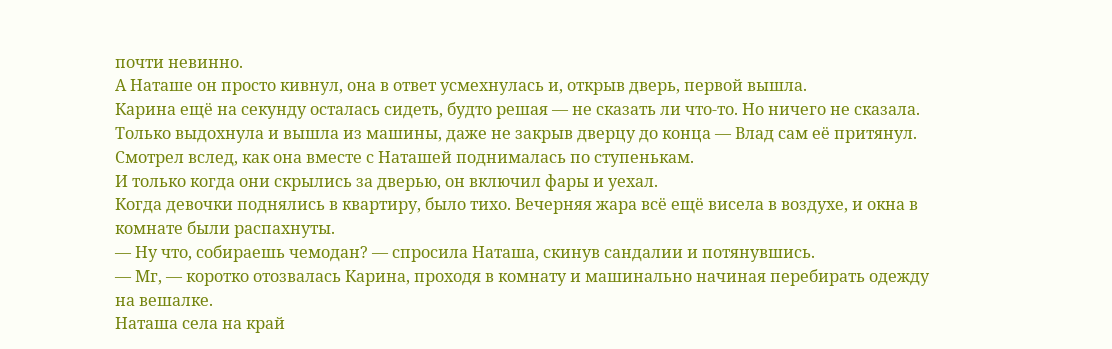почти невинно.
А Наташе он просто кивнул, она в ответ усмехнулась и, открыв дверь, первой вышла.
Карина ещё на секунду осталась сидеть, будто решая — не сказать ли что-то. Но ничего не сказала. Только выдохнула и вышла из машины, даже не закрыв дверцу до конца — Влад сам её притянул. Смотрел вслед, как она вместе с Наташей поднималась по ступенькам.
И только когда они скрылись за дверью, он включил фары и уехал.
Когда девочки поднялись в квартиру, было тихо. Вечерняя жара всё ещё висела в воздухе, и окна в комнате были распахнуты.
— Ну что, собираешь чемодан? — спросила Наташа, скинув сандалии и потянувшись.
— Мг, — коротко отозвалась Карина, проходя в комнату и машинально начиная перебирать одежду на вешалке.
Наташа села на край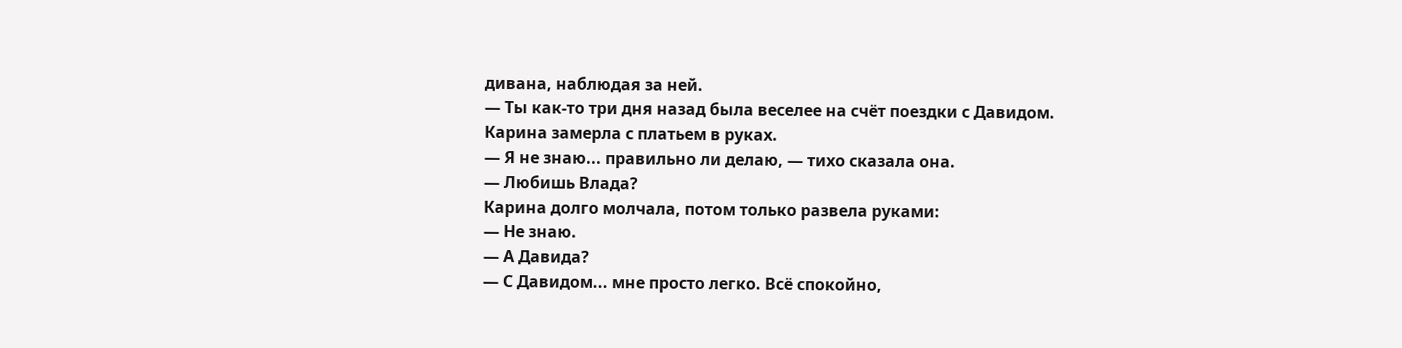дивана, наблюдая за ней.
— Ты как-то три дня назад была веселее на счёт поездки с Давидом.
Карина замерла с платьем в руках.
— Я не знаю... правильно ли делаю, — тихо сказала она.
— Любишь Влада?
Карина долго молчала, потом только развела руками:
— Не знаю.
— А Давида?
— С Давидом... мне просто легко. Всё спокойно,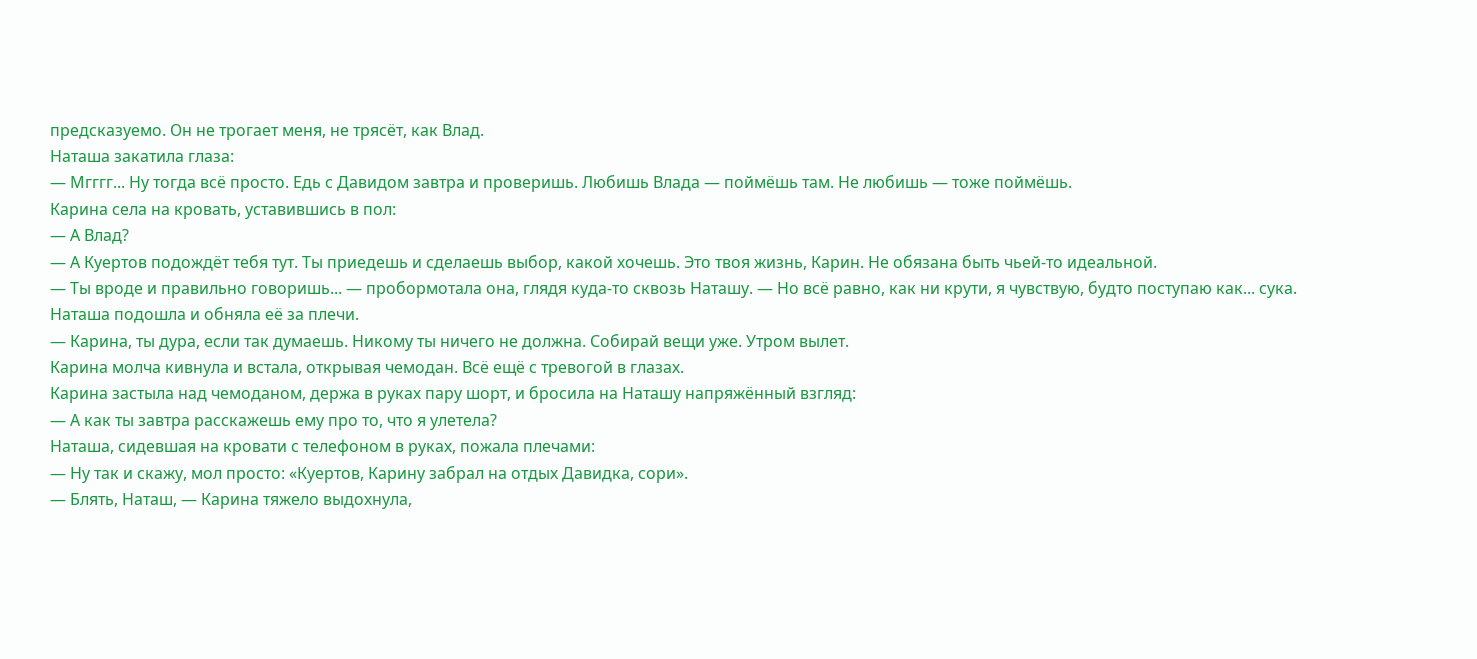предсказуемо. Он не трогает меня, не трясёт, как Влад.
Наташа закатила глаза:
— Мгггг... Ну тогда всё просто. Едь с Давидом завтра и проверишь. Любишь Влада — поймёшь там. Не любишь — тоже поймёшь.
Карина села на кровать, уставившись в пол:
— А Влад?
— А Куертов подождёт тебя тут. Ты приедешь и сделаешь выбор, какой хочешь. Это твоя жизнь, Карин. Не обязана быть чьей-то идеальной.
— Ты вроде и правильно говоришь... — пробормотала она, глядя куда-то сквозь Наташу. — Но всё равно, как ни крути, я чувствую, будто поступаю как... сука.
Наташа подошла и обняла её за плечи.
— Карина, ты дура, если так думаешь. Никому ты ничего не должна. Собирай вещи уже. Утром вылет.
Карина молча кивнула и встала, открывая чемодан. Всё ещё с тревогой в глазах.
Карина застыла над чемоданом, держа в руках пару шорт, и бросила на Наташу напряжённый взгляд:
— А как ты завтра расскажешь ему про то, что я улетела?
Наташа, сидевшая на кровати с телефоном в руках, пожала плечами:
— Ну так и скажу, мол просто: «Куертов, Карину забрал на отдых Давидка, сори».
— Блять, Наташ, — Карина тяжело выдохнула,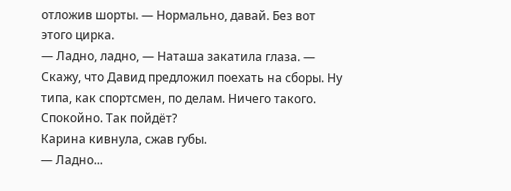отложив шорты. — Нормально, давай. Без вот этого цирка.
— Ладно, ладно, — Наташа закатила глаза. — Скажу, что Давид предложил поехать на сборы. Ну типа, как спортсмен, по делам. Ничего такого. Спокойно. Так пойдёт?
Карина кивнула, сжав губы.
— Ладно...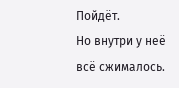Пойдёт.
Но внутри у неё всё сжималось.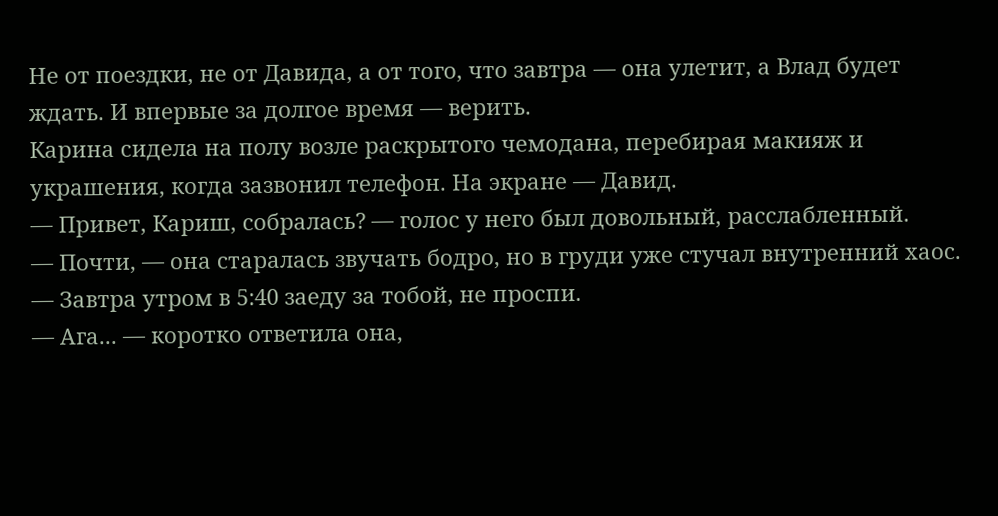Не от поездки, не от Давида, а от того, что завтра — она улетит, а Влад будет ждать. И впервые за долгое время — верить.
Карина сидела на полу возле раскрытого чемодана, перебирая макияж и украшения, когда зазвонил телефон. На экране — Давид.
— Привет, Кариш, собралась? — голос у него был довольный, расслабленный.
— Почти, — она старалась звучать бодро, но в груди уже стучал внутренний хаос.
— Завтра утром в 5:40 заеду за тобой, не проспи.
— Ага... — коротко ответила она,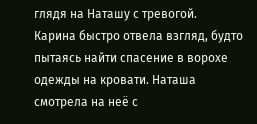глядя на Наташу с тревогой.
Карина быстро отвела взгляд, будто пытаясь найти спасение в ворохе одежды на кровати. Наташа смотрела на неё с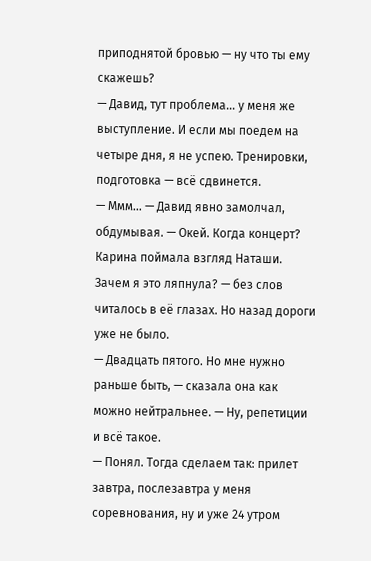приподнятой бровью — ну что ты ему скажешь?
— Давид, тут проблема... у меня же выступление. И если мы поедем на четыре дня, я не успею. Тренировки, подготовка — всё сдвинется.
— Ммм... — Давид явно замолчал, обдумывая. — Окей. Когда концерт?
Карина поймала взгляд Наташи. Зачем я это ляпнула? — без слов читалось в её глазах. Но назад дороги уже не было.
— Двадцать пятого. Но мне нужно раньше быть, — сказала она как можно нейтральнее. — Ну, репетиции и всё такое.
— Понял. Тогда сделаем так: прилет завтра, послезавтра у меня соревнования, ну и уже 24 утром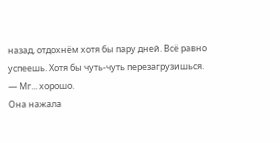назад, отдохнём хотя бы пару дней. Всё равно успеешь. Хотя бы чуть-чуть перезагрузишься.
— Мг... хорошо.
Она нажала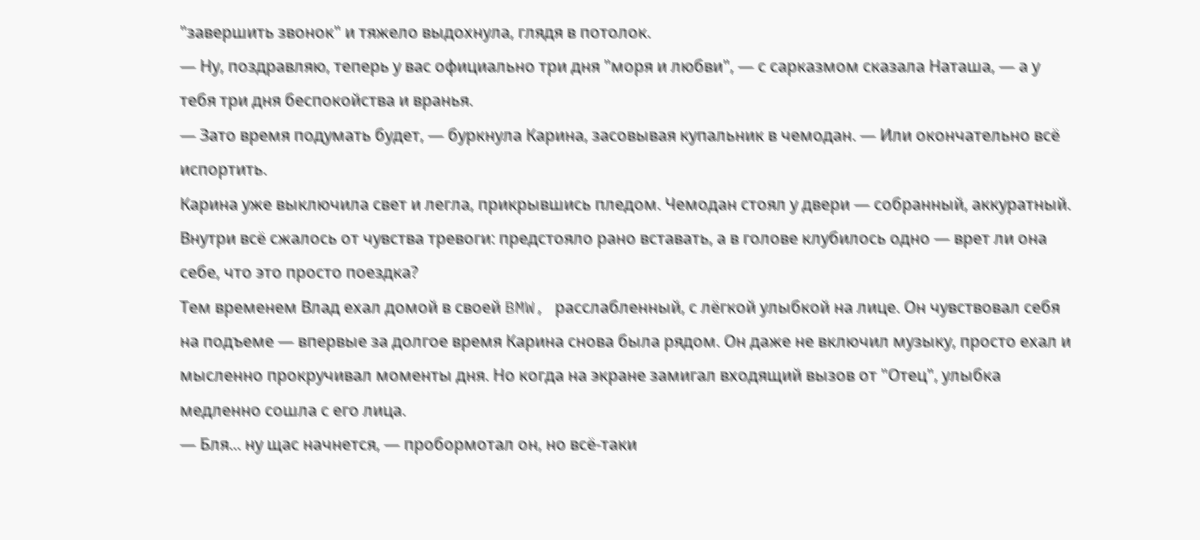"завершить звонок" и тяжело выдохнула, глядя в потолок.
— Ну, поздравляю, теперь у вас официально три дня "моря и любви", — с сарказмом сказала Наташа, — а у тебя три дня беспокойства и вранья.
— Зато время подумать будет, — буркнула Карина, засовывая купальник в чемодан. — Или окончательно всё испортить.
Карина уже выключила свет и легла, прикрывшись пледом. Чемодан стоял у двери — собранный, аккуратный. Внутри всё сжалось от чувства тревоги: предстояло рано вставать, а в голове клубилось одно — врет ли она себе, что это просто поездка?
Тем временем Влад ехал домой в своей BMW, расслабленный, с лёгкой улыбкой на лице. Он чувствовал себя на подъеме — впервые за долгое время Карина снова была рядом. Он даже не включил музыку, просто ехал и мысленно прокручивал моменты дня. Но когда на экране замигал входящий вызов от "Отец", улыбка медленно сошла с его лица.
— Бля... ну щас начнется, — пробормотал он, но всё-таки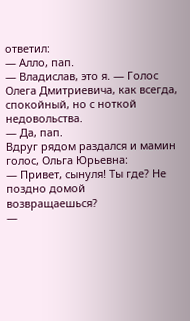ответил:
— Алло, пап.
— Владислав, это я. — Голос Олега Дмитриевича, как всегда, спокойный, но с ноткой недовольства.
— Да, пап.
Вдруг рядом раздался и мамин голос, Ольга Юрьевна:
— Привет, сынуля! Ты где? Не поздно домой возвращаешься?
—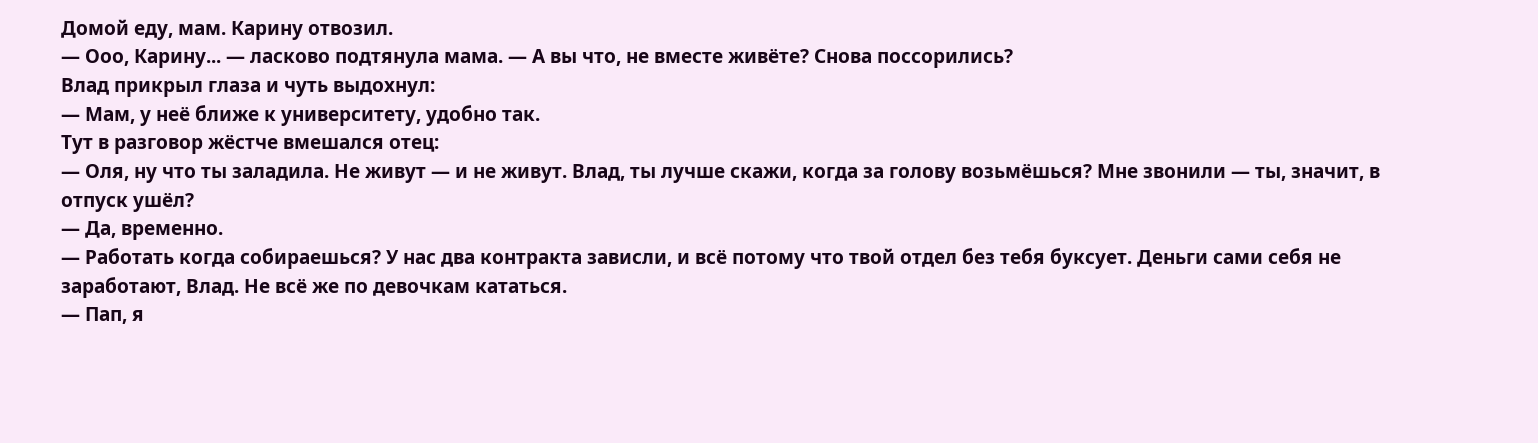Домой еду, мам. Карину отвозил.
— Ооо, Карину... — ласково подтянула мама. — А вы что, не вместе живёте? Снова поссорились?
Влад прикрыл глаза и чуть выдохнул:
— Мам, у неё ближе к университету, удобно так.
Тут в разговор жёстче вмешался отец:
— Оля, ну что ты заладила. Не живут — и не живут. Влад, ты лучше скажи, когда за голову возьмёшься? Мне звонили — ты, значит, в отпуск ушёл?
— Да, временно.
— Работать когда собираешься? У нас два контракта зависли, и всё потому что твой отдел без тебя буксует. Деньги сами себя не заработают, Влад. Не всё же по девочкам кататься.
— Пап, я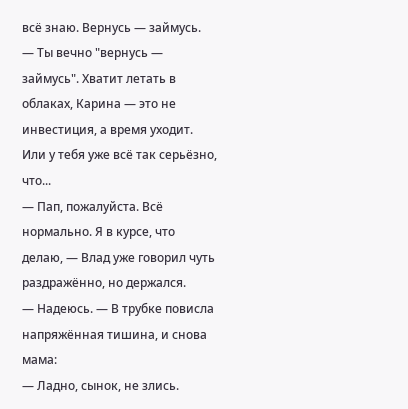всё знаю. Вернусь — займусь.
— Ты вечно "вернусь — займусь". Хватит летать в облаках, Карина — это не инвестиция, а время уходит. Или у тебя уже всё так серьёзно, что...
— Пап, пожалуйста. Всё нормально. Я в курсе, что делаю, — Влад уже говорил чуть раздражённо, но держался.
— Надеюсь. — В трубке повисла напряжённая тишина, и снова мама:
— Ладно, сынок, не злись.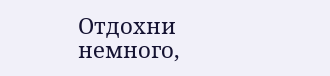Отдохни немного,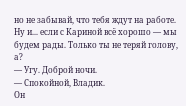но не забывай, что тебя ждут на работе. Ну и... если с Кариной всё хорошо — мы будем рады. Только ты не теряй голову, а?
— Угу. Доброй ночи.
— Спокойной, Владик.
Он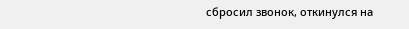сбросил звонок, откинулся на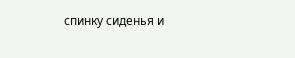спинку сиденья и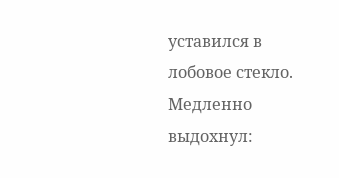уставился в лобовое стекло.
Медленно выдохнул: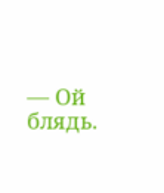— Ой блядь.